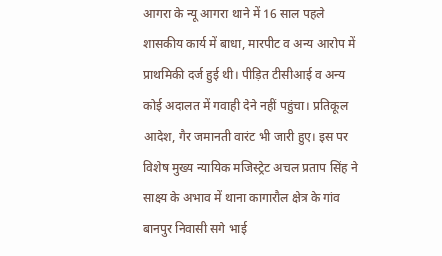आगरा के न्यू आगरा थाने में 16 साल पहले शासकीय कार्य में बाधा, मारपीट व अन्य आरोप में प्राथमिकी दर्ज हुई थी। पीड़ित टीसीआई व अन्य कोई अदालत में गवाही देने नहीं पहुंचा। प्रतिकूल आदेश, गैर जमानती वारंट भी जारी हुए। इस पर विशेष मुख्य न्यायिक मजिस्ट्रेट अचल प्रताप सिंह ने साक्ष्य के अभाव में थाना कागारौल क्षेत्र के गांव बानपुर निवासी सगे भाई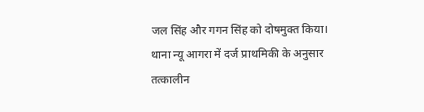जल सिंह और गगन सिंह को दोषमुक्त किया।
थाना न्यू आगरा में दर्ज प्राथमिकी के अनुसार तत्कालीन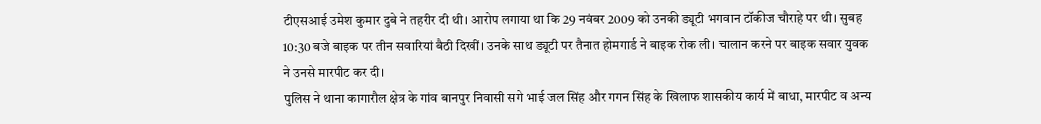टीएसआई उमेश कुमार दुबे ने तहरीर दी थी। आरोप लगाया था कि 29 नवंबर 2009 को उनकी ड्यूटी भगवान टॉकीज चौराहे पर थी। सुबह 10:30 बजे बाइक पर तीन सवारियां बैठी दिखीं। उनके साथ ड्यूटी पर तैनात होमगार्ड ने बाइक रोक ली। चालान करने पर बाइक सवार युवक ने उनसे मारपीट कर दी।
पुलिस ने थाना कागारौल क्षेत्र के गांव बानपुर निवासी सगे भाई जल सिंह और गगन सिंह के खिलाफ शासकीय कार्य में बाधा, मारपीट व अन्य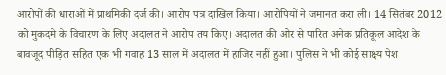आरोपों की धाराओं में प्राथमिकी दर्ज की। आरोप पत्र दाखिल किया। आरोपियों ने जमानत करा ली। 14 सितंबर 2012 को मुकदमे के विचारण के लिए अदालत ने आरोप तय किए। अदालत की ओर से पारित अनेक प्रतिकूल आदेश के बावजूद पीड़ित सहित एक भी गवाह 13 साल में अदालत में हाजिर नहीं हुआ। पुलिस ने भी कोई साक्ष्य पेश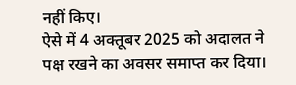नहीं किए।
ऐसे में 4 अक्तूबर 2025 को अदालत ने पक्ष रखने का अवसर समाप्त कर दिया।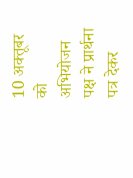10 अक्तूबर को अभियोजन पक्ष ने प्रार्थना पत्र देकर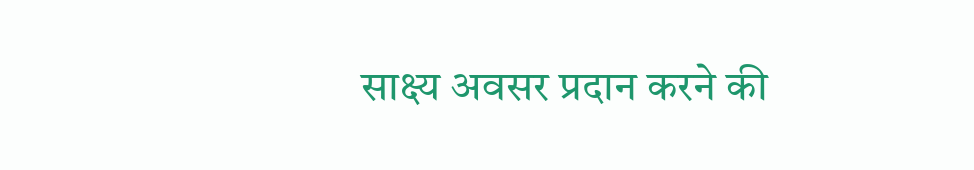साक्ष्य अवसर प्रदान करने की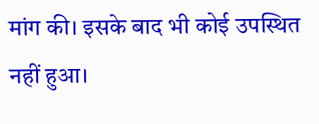मांग की। इसके बाद भी कोई उपस्थित नहीं हुआ।